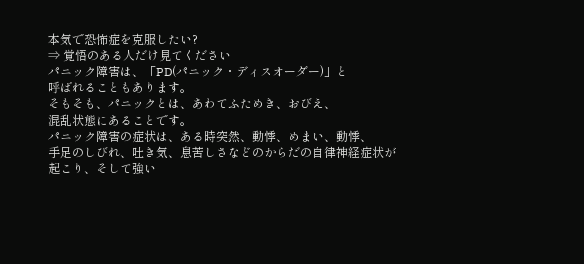本気で恐怖症を克服したい?
⇒ 覚悟のある人だけ見てください
パニック障害は、「PD(パニック・ディスオーダー)」と
呼ばれることもあります。
そもそも、パニックとは、あわてふためき、おびえ、
混乱状態にあることです。
パニック障害の症状は、ある時突然、動悸、めまい、動悸、
手足のしびれ、吐き気、息苦しさなどのからだの自律神経症状が
起こり、そして強い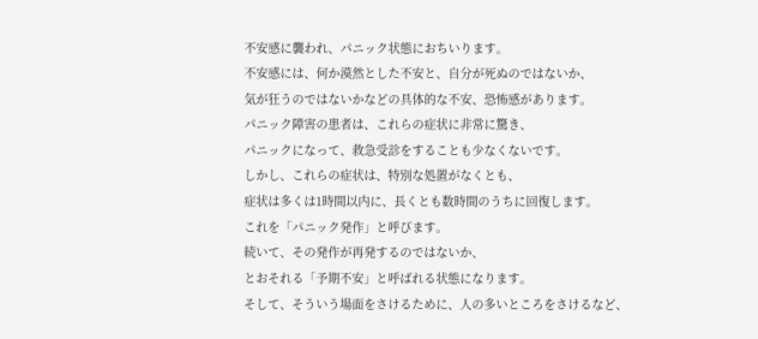不安感に襲われ、パニック状態におちいります。
不安感には、何か漠然とした不安と、自分が死ぬのではないか、
気が狂うのではないかなどの具体的な不安、恐怖感があります。
パニック障害の患者は、これらの症状に非常に驚き、
パニックになって、救急受診をすることも少なくないです。
しかし、これらの症状は、特別な処置がなくとも、
症状は多くは1時間以内に、長くとも数時間のうちに回復します。
これを「パニック発作」と呼びます。
続いて、その発作が再発するのではないか、
とおそれる「予期不安」と呼ばれる状態になります。
そして、そういう場面をさけるために、人の多いところをさけるなど、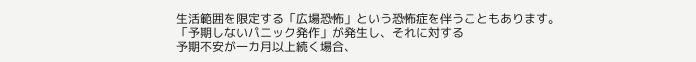生活範囲を限定する「広場恐怖」という恐怖症を伴うこともあります。
「予期しないパニック発作」が発生し、それに対する
予期不安が一カ月以上続く場合、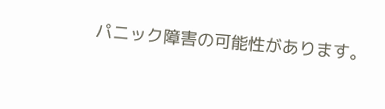パニック障害の可能性があります。